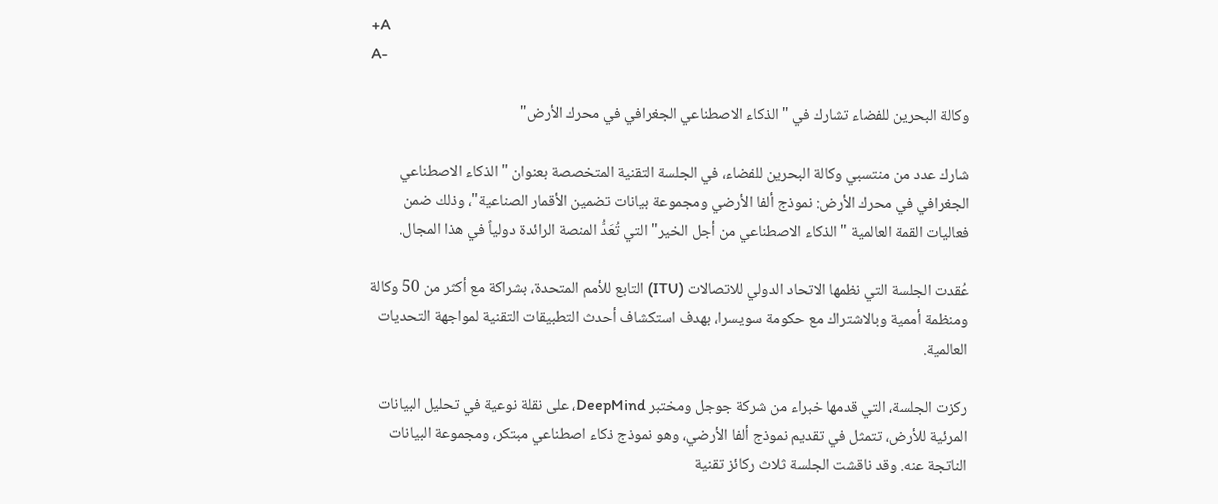+A
A-

وكالة البحرين للفضاء تشارك في "الذكاء الاصطناعي الجغرافي في محرك الأرض"

شارك عدد من منتسبي وكالة البحرين للفضاء، في الجلسة التقنية المتخصصة بعنوان "الذكاء الاصطناعي الجغرافي في محرك الأرض: نموذج ألفا الأرضي ومجموعة بيانات تضمين الأقمار الصناعية"، وذلك ضمن فعاليات القمة العالمية "الذكاء الاصطناعي من أجل الخير" التي تُعَدُّ المنصة الرائدة دولياً في هذا المجال.

عُقدت الجلسة التي نظمها الاتحاد الدولي للاتصالات (ITU) التابع للأمم المتحدة، بشراكة مع أكثر من 50 وكالة ومنظمة أممية وبالاشتراك مع حكومة سويسرا، بهدف استكشاف أحدث التطبيقات التقنية لمواجهة التحديات العالمية.

ركزت الجلسة، التي قدمها خبراء من شركة جوجل ومختبر DeepMind، على نقلة نوعية في تحليل البيانات المرئية للأرض، تتمثل في تقديم نموذج ألفا الأرضي، وهو نموذج ذكاء اصطناعي مبتكر، ومجموعة البيانات الناتجة عنه. وقد ناقشت الجلسة ثلاث ركائز تقنية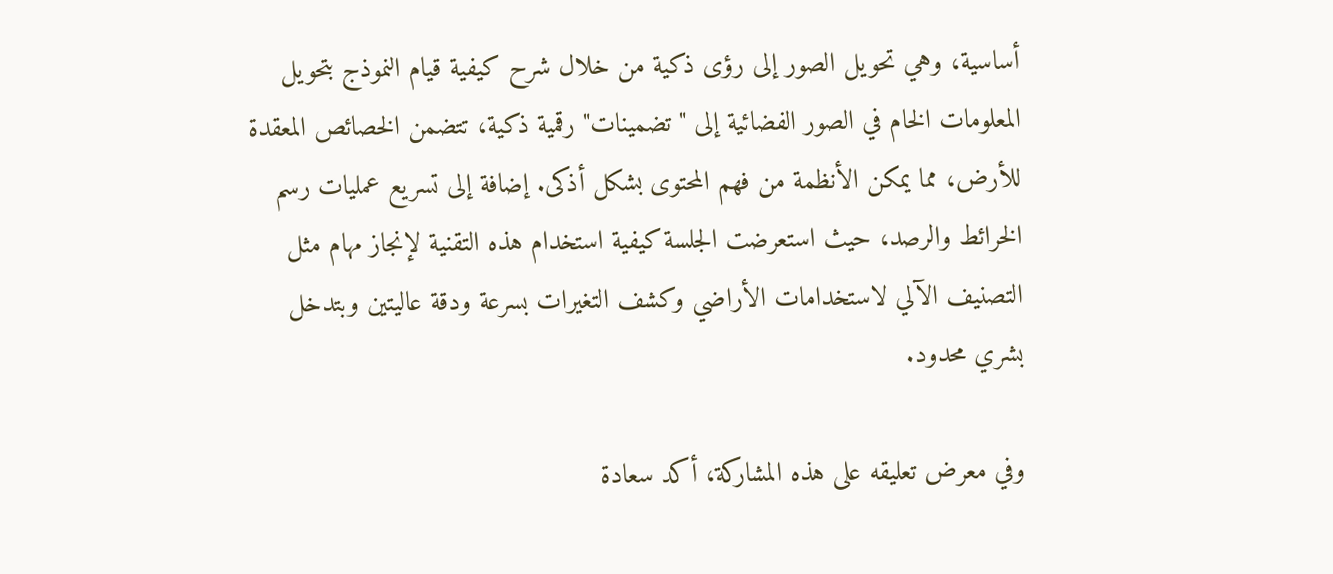أساسية، وهي تحويل الصور إلى رؤى ذكية من خلال شرح كيفية قيام النموذج بتحويل المعلومات الخام في الصور الفضائية إلى "تضمينات" رقمية ذكية، تتضمن الخصائص المعقدة للأرض، مما يمكن الأنظمة من فهم المحتوى بشكل أذكى. إضافة إلى تسريع عمليات رسم الخرائط والرصد، حيث استعرضت الجلسة كيفية استخدام هذه التقنية لإنجاز مهام مثل التصنيف الآلي لاستخدامات الأراضي وكشف التغيرات بسرعة ودقة عاليتين وبتدخل بشري محدود.

وفي معرض تعليقه على هذه المشاركة، أكد سعادة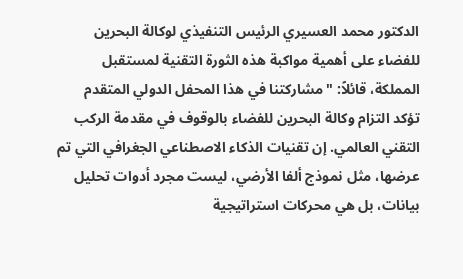الدكتور محمد العسيري الرئيس التنفيذي لوكالة البحرين للفضاء على أهمية مواكبة هذه الثورة التقنية لمستقبل المملكة، قائلاً: "مشاركتنا في هذا المحفل الدولي المتقدم تؤكد التزام وكالة البحرين للفضاء بالوقوف في مقدمة الركب التقني العالمي. إن تقنيات الذكاء الاصطناعي الجغرافي التي تم عرضها، مثل نموذج ألفا الأرضي، ليست مجرد أدوات تحليل بيانات، بل هي محركات استراتيجية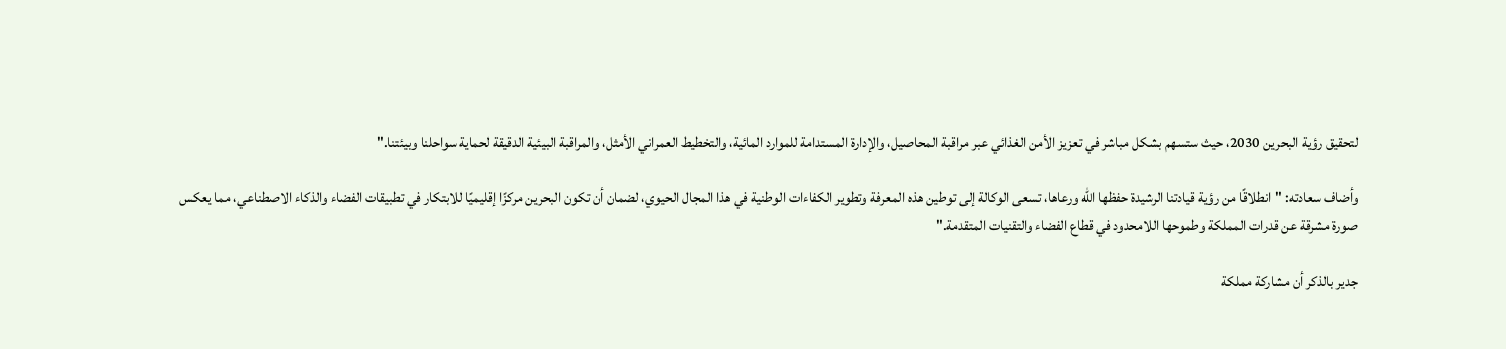لتحقيق رؤية البحرين 2030، حيث ستسهم بشكل مباشر في تعزيز الأمن الغذائي عبر مراقبة المحاصيل، والإدارة المستدامة للموارد المائية، والتخطيط العمراني الأمثل، والمراقبة البيئية الدقيقة لحماية سواحلنا وبيئتنا."

وأضاف سعادته: "انطلاقًا من رؤية قيادتنا الرشيدة حفظها الله ورعاها، تسعى الوكالة إلى توطين هذه المعرفة وتطوير الكفاءات الوطنية في هذا المجال الحيوي، لضمان أن تكون البحرين مركزًا إقليميًا للابتكار في تطبيقات الفضاء والذكاء الاصطناعي، مما يعكس صورة مشرقة عن قدرات المملكة وطموحها اللامحدود في قطاع الفضاء والتقنيات المتقدمة."

جدير بالذكر أن مشاركة مملكة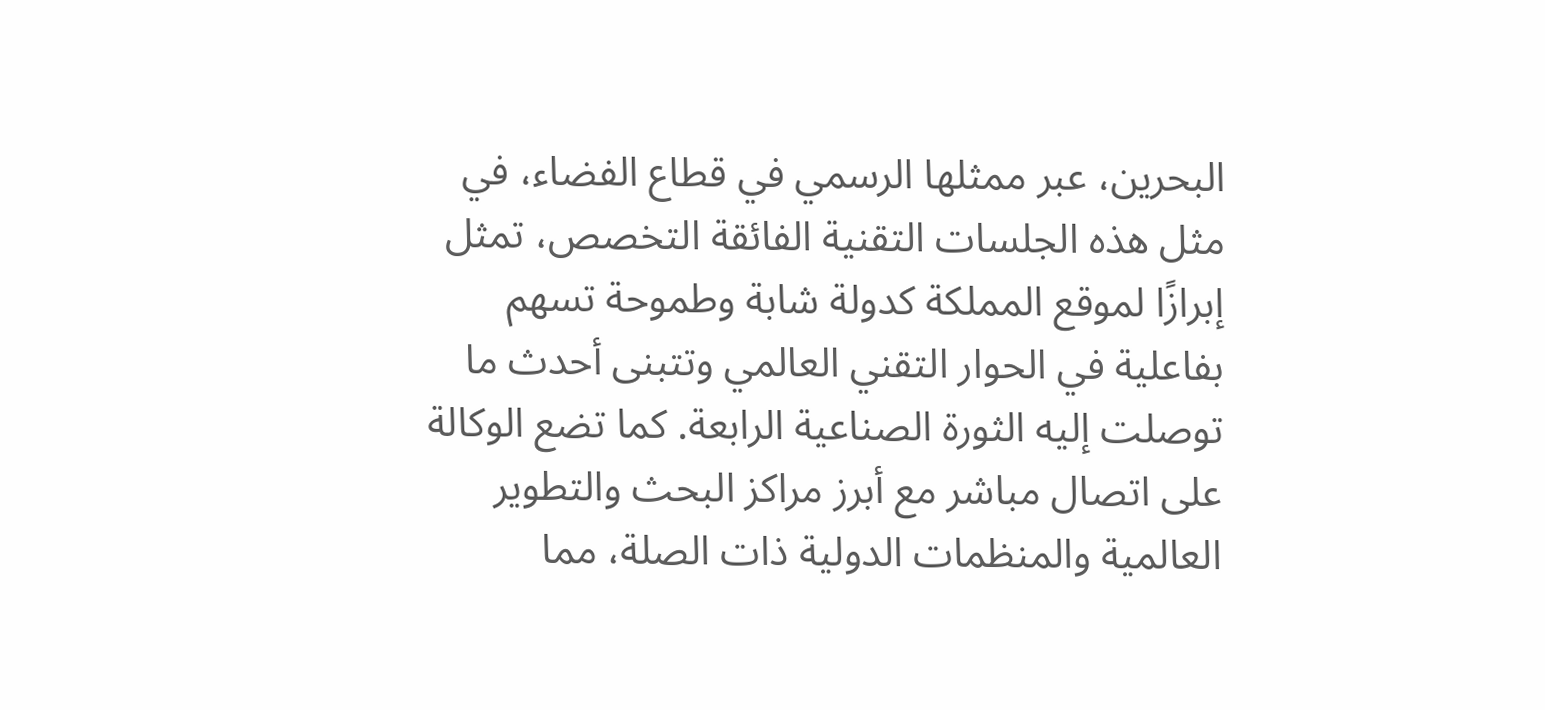البحرين، عبر ممثلها الرسمي في قطاع الفضاء، في مثل هذه الجلسات التقنية الفائقة التخصص، تمثل إبرازًا لموقع المملكة كدولة شابة وطموحة تسهم بفاعلية في الحوار التقني العالمي وتتبنى أحدث ما توصلت إليه الثورة الصناعية الرابعة. كما تضع الوكالة على اتصال مباشر مع أبرز مراكز البحث والتطوير العالمية والمنظمات الدولية ذات الصلة، مما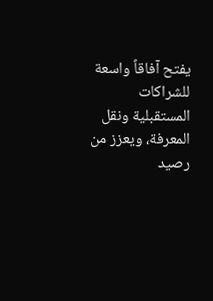يفتح آفاقاً واسعة للشراكات المستقبلية ونقل المعرفة، ويعزز من رصيد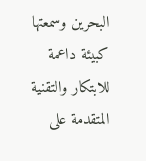البحرين وسمعتها كبيئة داعمة للابتكار والتقنية المتقدمة على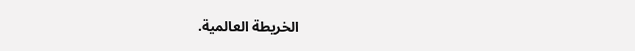الخريطة العالمية.